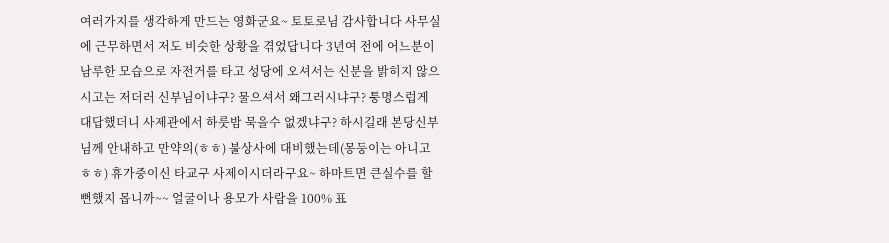여러가지를 생각하게 만드는 영화군요~ 토토로님 감사합니다 사무실에 근무하면서 저도 비슷한 상황을 겪었답니다 3년여 전에 어느분이 남루한 모습으로 자전거를 타고 성당에 오셔서는 신분을 밝히지 않으시고는 저더러 신부님이냐구? 물으셔서 왜그러시냐구? 퉁명스럽게 대답했더니 사제관에서 하룻밤 묵을수 없겠냐구? 하시길래 본당신부님께 안내하고 만약의(ㅎㅎ) 불상사에 대비했는데(몽둥이는 아니고ㅎㅎ) 휴가중이신 타교구 사제이시더라구요~ 하마트면 큰실수를 할뻔했지 몹니까~~ 얼굴이나 용모가 사람을 100% 표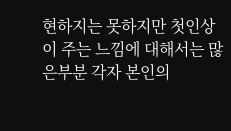현하지는 못하지만 첫인상이 주는 느낌에 대해서는 많은부분 각자 본인의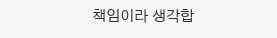책임이라 생각합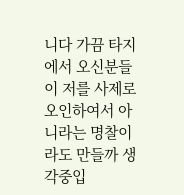니다 가끔 타지에서 오신분들이 저를 사제로 오인하여서 아니라는 명찰이라도 만들까 생각중입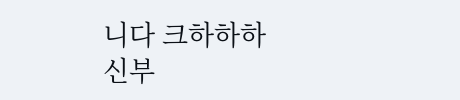니다 크하하하
신부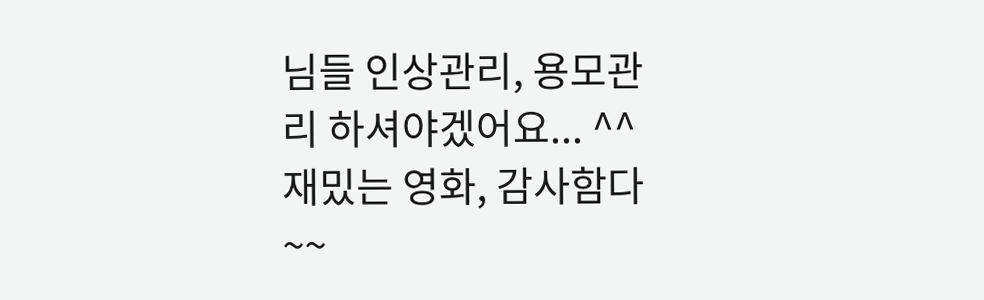님들 인상관리, 용모관리 하셔야겠어요... ^^
재밌는 영화, 감사함다~~